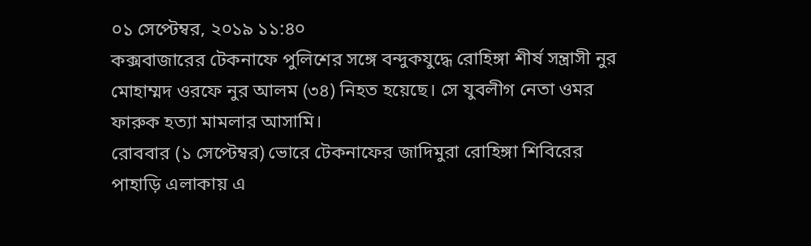০১ সেপ্টেম্বর, ২০১৯ ১১:৪০
কক্সবাজারের টেকনাফে পুলিশের সঙ্গে বন্দুকযুদ্ধে রোহিঙ্গা শীর্ষ সন্ত্রাসী নুর মোহাম্মদ ওরফে নুর আলম (৩৪) নিহত হয়েছে। সে যুবলীগ নেতা ওমর ফারুক হত্যা মামলার আসামি।
রোববার (১ সেপ্টেম্বর) ভোরে টেকনাফের জাদিমুরা রোহিঙ্গা শিবিরের পাহাড়ি এলাকায় এ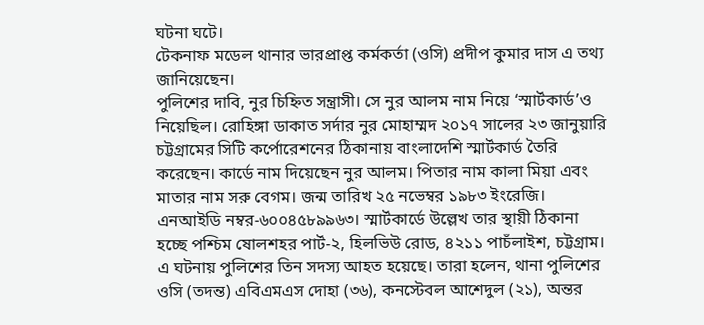ঘটনা ঘটে।
টেকনাফ মডেল থানার ভারপ্রাপ্ত কর্মকর্তা (ওসি) প্রদীপ কুমার দাস এ তথ্য জানিয়েছেন।
পুলিশের দাবি, নুর চিহ্নিত সন্ত্রাসী। সে নুর আলম নাম নিয়ে ‘স্মার্টকার্ড’ও নিয়েছিল। রোহিঙ্গা ডাকাত সর্দার নুর মোহাম্মদ ২০১৭ সালের ২৩ জানুয়ারি চট্টগ্রামের সিটি কর্পোরেশনের ঠিকানায় বাংলাদেশি স্মার্টকার্ড তৈরি করেছেন। কার্ডে নাম দিয়েছেন নুর আলম। পিতার নাম কালা মিয়া এবং মাতার নাম সরু বেগম। জন্ম তারিখ ২৫ নভেম্বর ১৯৮৩ ইংরেজি। এনআইডি নম্বর-৬০০৪৫৮৯৯৬৩। স্মার্টকার্ডে উল্লেখ তার স্থায়ী ঠিকানা হচ্ছে পশ্চিম ষোলশহর পার্ট-২, হিলভিউ রোড, ৪২১১ পাচঁলাইশ, চট্টগ্রাম।
এ ঘটনায় পুলিশের তিন সদস্য আহত হয়েছে। তারা হলেন, থানা পুলিশের ওসি (তদন্ত) এবিএমএস দোহা (৩৬), কনস্টেবল আশেদুল (২১), অন্তর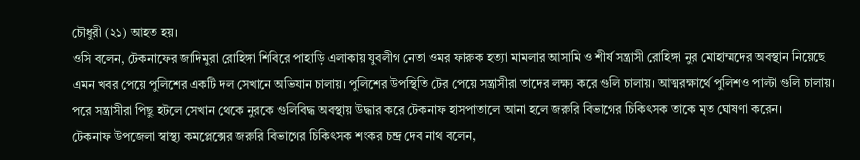চৌধুরী (২১) আহত হয়।
ওসি বলেন, টেকনাফের জাদিমুরা রোহিঙ্গা শিবিরে পাহাড়ি এলাকায় যুবলীগ নেতা ওমর ফারুক হত্যা মামলার আসামি ও শীর্ষ সন্ত্রাসী রোহিঙ্গা নুর মোহাম্মদের অবস্থান নিয়েছে এমন খবর পেয়ে পুলিশের একটি দল সেখানে অভিযান চালায়। পুলিশের উপস্থিতি টের পেয়ে সন্ত্রাসীরা তাদের লক্ষ্য করে গুলি চালায়। আত্মরক্ষার্থে পুলিশও পাল্টা গুলি চালায়। পরে সন্ত্রাসীরা পিছু হটলে সেখান থেকে নুরকে গুলিবিদ্ধ অবস্থায় উদ্ধার করে টেকনাফ হাসপাতালে আনা হলে জরুরি বিভাগের চিকিৎসক তাকে মৃত ঘোষণা করেন।
টেকনাফ উপজেলা স্বাস্থ্য কমপ্লেক্সের জরুরি বিভাগের চিকিৎসক শংকর চন্দ্র দেব নাথ বলেন,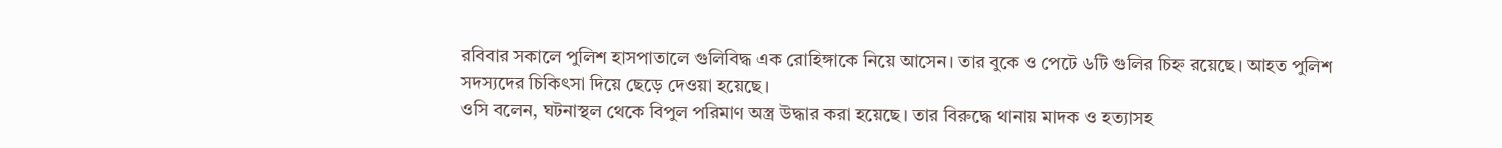রবিবার সকালে পুলিশ হাসপাতালে গুলিবিদ্ধ এক রোহিঙ্গাকে নিয়ে আসেন। তার বুকে ও পেটে ৬টি গুলির চিহ্ন রয়েছে। আহত পুলিশ সদস্যদের চিকিৎসা দিয়ে ছেড়ে দেওয়া হয়েছে।
ওসি বলেন, ঘটনাস্থল থেকে বিপুল পরিমাণ অস্ত্র উদ্ধার করা হয়েছে। তার বিরুদ্ধে থানায় মাদক ও হত্যাসহ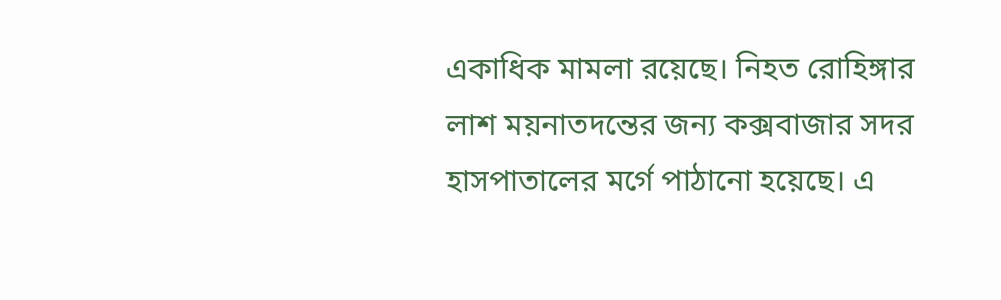একাধিক মামলা রয়েছে। নিহত রোহিঙ্গার লাশ ময়নাতদন্তের জন্য কক্সবাজার সদর হাসপাতালের মর্গে পাঠানো হয়েছে। এ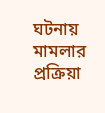ঘটনায় মামলার প্রক্রিয়া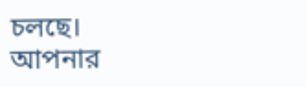চলছে।
আপনার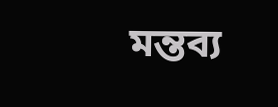মন্তব্য